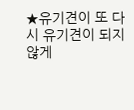★유기견이 또 다시 유기견이 되지않게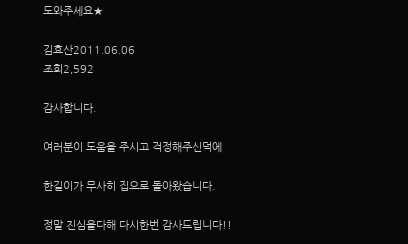도와주세요★

김효산2011.06.06
조회2,592

감사합니다.

여러분이 도움을 주시고 걱정해주신덕에

한길이가 무사히 집으로 돌아왔습니다.

정말 진심을다해 다시한번 감사드립니다!!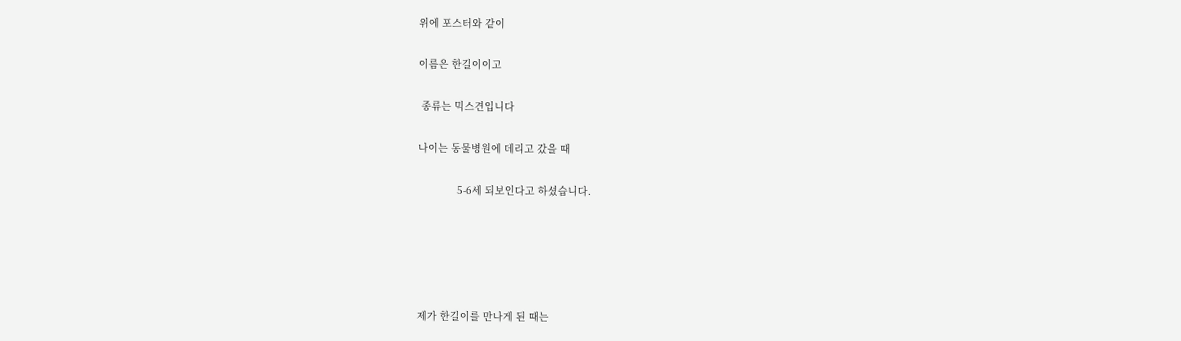위에 포스터와 같이

이름은 한길이이고

 종류는 믹스견입니다

나이는 동물병원에 데리고 갔을 때

             5-6세 되보인다고 하셨습니다.





제가 한길이를 만나게 된 때는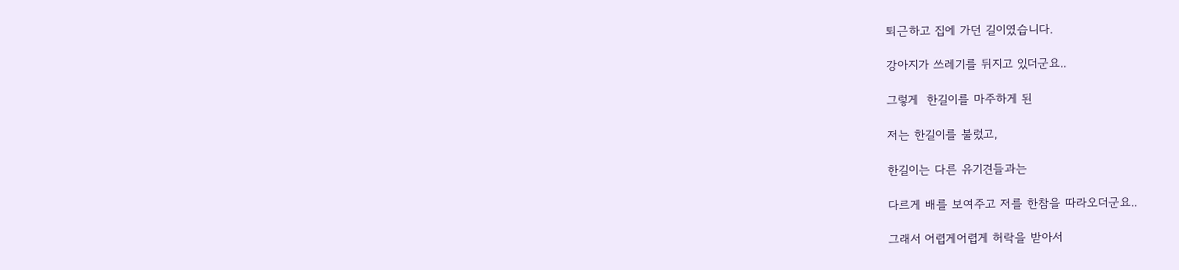퇴근하고 집에 가던 길이였습니다.

강아지가 쓰레기를 뒤지고 있더군요..

그렇게  한길이를 마주하게 된

저는 한길이를 불렀고,

한길이는 다른 유기견들과는

다르게 배를 보여주고 저를 한참을 따라오더군요..

그래서 어렵게어렵게 허락을 받아서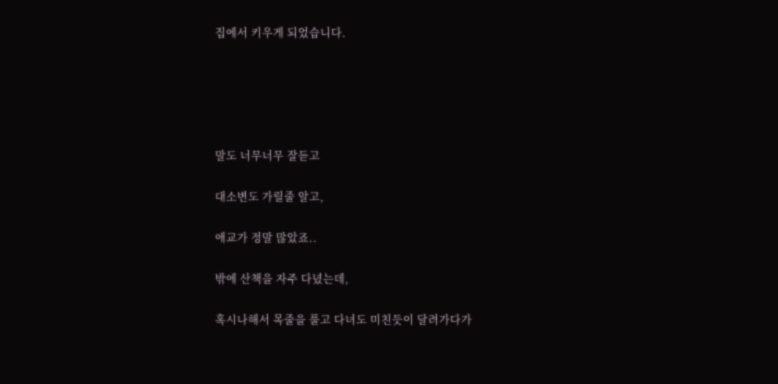집에서 키우게 되었습니다.





말도 너무너무 잘듣고

대소변도 가릴줄 알고,

애교가 정말 많았죠..

밖에 산책을 자주 다녔는데,

혹시나해서 목줄을 풀고 다녀도 미친듯이 달려가다가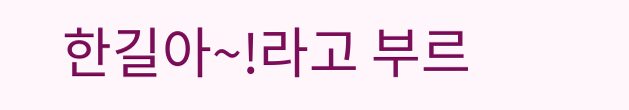한길아~!라고 부르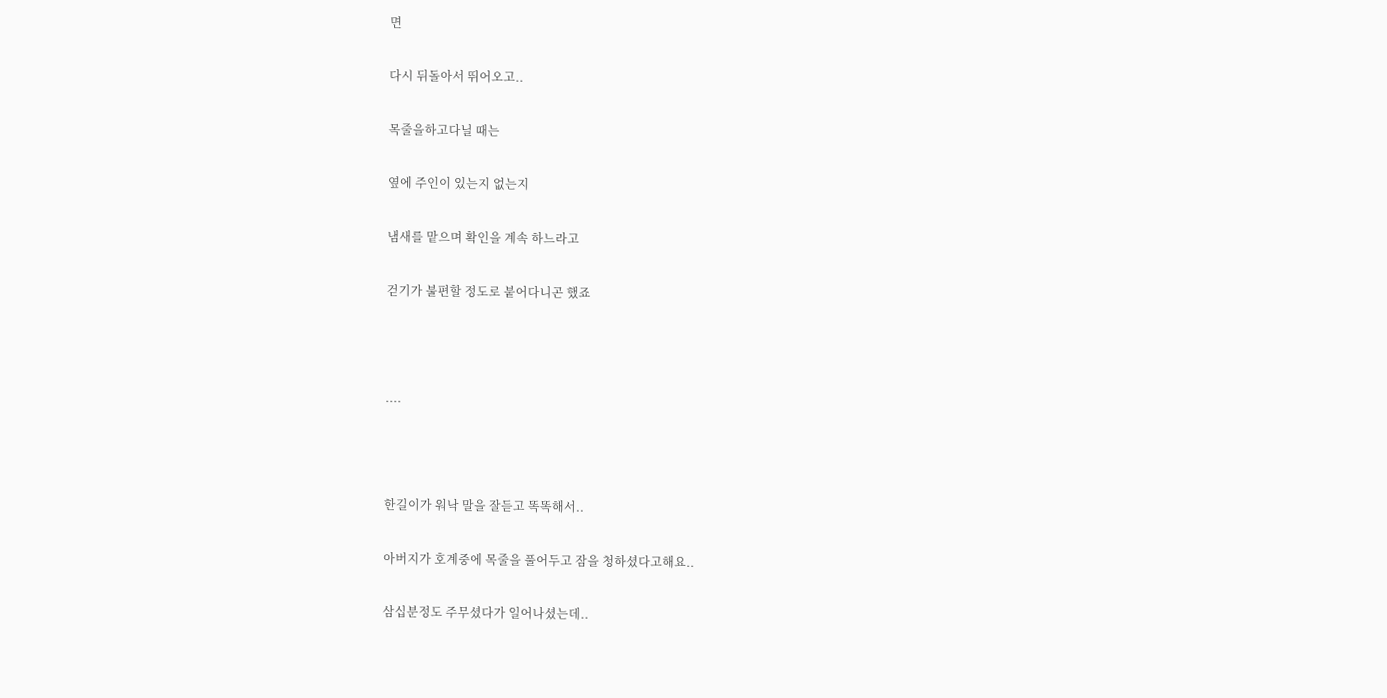면

다시 뒤돌아서 뛰어오고..

목줄을하고다닐 때는

옆에 주인이 있는지 없는지

냄새를 맡으며 확인을 계속 하느라고

걷기가 불편할 정도로 붙어다니곤 했죠



....



한길이가 워낙 말을 잘듣고 똑똑해서..

아버지가 호계중에 목줄을 풀어두고 잠을 청하셨다고해요..

삼십분정도 주무셨다가 일어나셨는데..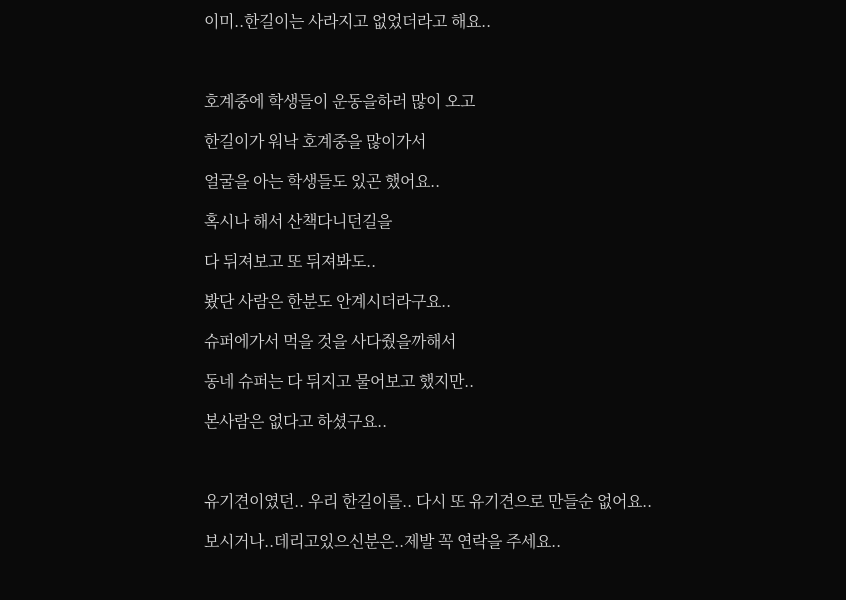이미..한길이는 사라지고 없었더라고 해요..



호계중에 학생들이 운동을하러 많이 오고

한길이가 워낙 호계중을 많이가서

얼굴을 아는 학생들도 있곤 했어요..

혹시나 해서 산책다니던길을

다 뒤져보고 또 뒤져봐도..

봤단 사람은 한분도 안계시더라구요..

슈퍼에가서 먹을 것을 사다줬을까해서

동네 슈퍼는 다 뒤지고 물어보고 했지만..

본사람은 없다고 하셨구요..



유기견이였던.. 우리 한길이를.. 다시 또 유기견으로 만들순 없어요..

보시거나..데리고있으신분은..제발 꼭 연락을 주세요..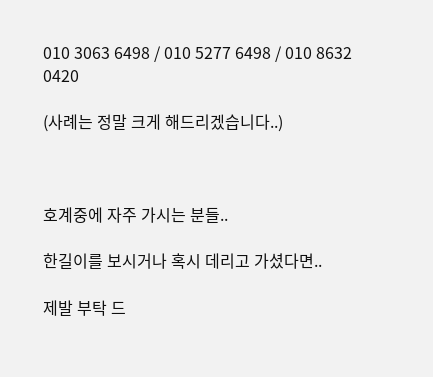010 3063 6498 / 010 5277 6498 / 010 8632 0420

(사례는 정말 크게 해드리겠습니다..)



호계중에 자주 가시는 분들..

한길이를 보시거나 혹시 데리고 가셨다면..

제발 부탁 드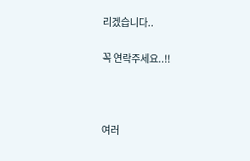리겠습니다..

꼭 연락주세요..!!



여러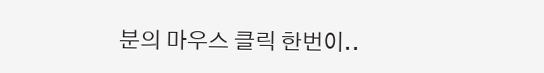분의 마우스 클릭 한번이..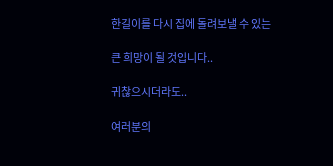한길이를 다시 집에 돌려보낼 수 있는

큰 희망이 될 것입니다..

귀찮으시더라도..

여러분의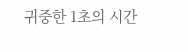귀중한 1초의 시간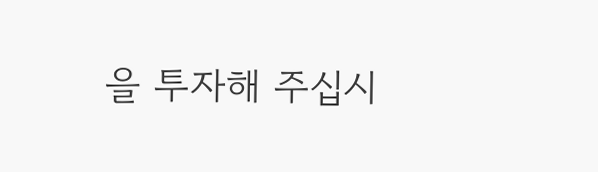을 투자해 주십시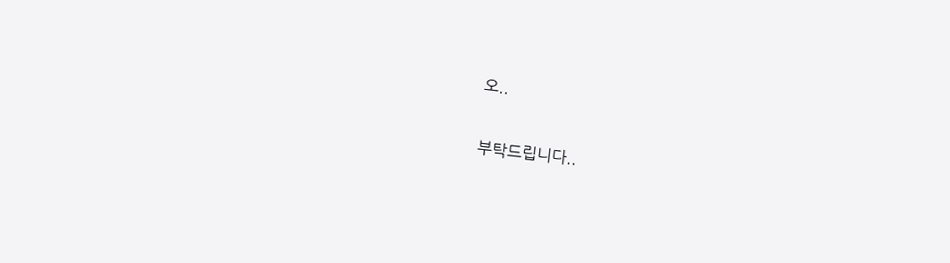오..

부탁드립니다..